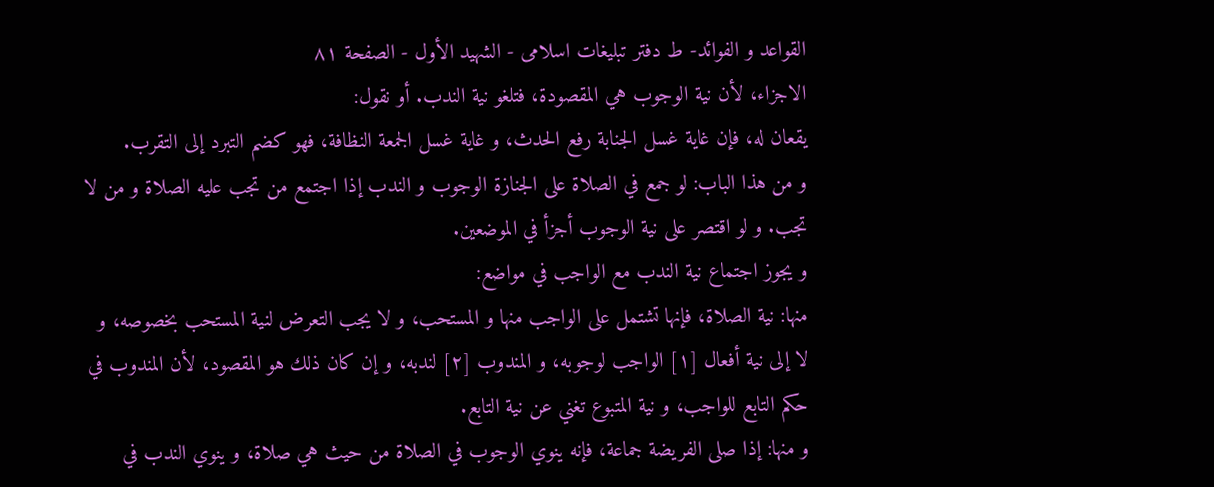القواعد و الفوائد- ط دفتر تبلیغات اسلامی - الشهيد الأول - الصفحة ٨١
الاجزاء، لأن نية الوجوب هي المقصودة، فتلغو نية الندب. أو نقول:
يقعان له، فإن غاية غسل الجنابة رفع الحدث، و غاية غسل الجمعة النظافة، فهو كضم التبرد إلى التقرب.
و من هذا الباب: لو جمع في الصلاة على الجنازة الوجوب و الندب إذا اجتمع من تجب عليه الصلاة و من لا تجب. و لو اقتصر على نية الوجوب أجزأ في الموضعين.
و يجوز اجتماع نية الندب مع الواجب في مواضع:
منها: نية الصلاة، فإنها تشتمل على الواجب منها و المستحب، و لا يجب التعرض لنية المستحب بخصوصه، و لا إلى نية أفعال [١] الواجب لوجوبه، و المندوب [٢] لندبه، و إن كان ذلك هو المقصود، لأن المندوب في حكم التابع للواجب، و نية المتبوع تغني عن نية التابع.
و منها: إذا صلى الفريضة جماعة، فإنه ينوي الوجوب في الصلاة من حيث هي صلاة، و ينوي الندب في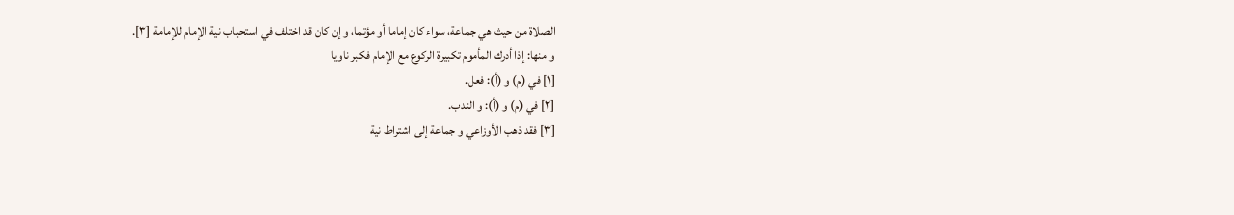الصلاة من حيث هي جماعة، سواء كان إماما أو مؤتما، و إن كان قد اختلف في استحباب نية الإمام للإمامة [٣].
و منها: إذا أدرك المأموم تكبيرة الركوع مع الإمام فكبر ناويا
[١] في (م) و (أ): فعل.
[٢] في (م) و (أ): و الندب.
[٣] فقد ذهب الأوزاعي و جماعة إلى اشتراط نية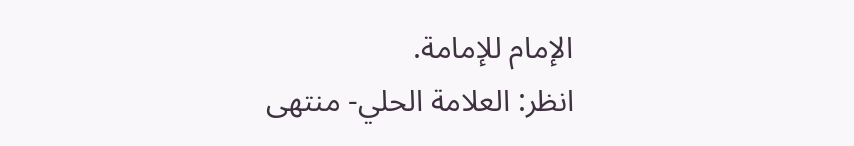الإمام للإمامة.
انظر: العلامة الحلي- منتهى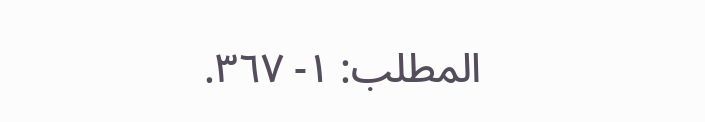المطلب: ١- ٣٦٧.